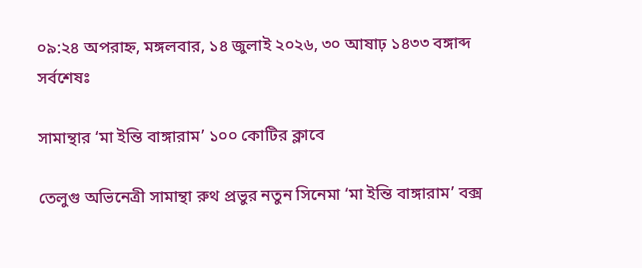০৯:২৪ অপরাহ্ন, মঙ্গলবার, ১৪ জুলাই ২০২৬, ৩০ আষাঢ় ১৪৩৩ বঙ্গাব্দ
সর্বশেষঃ

সামান্থার ‘মা ইন্তি বাঙ্গারাম’ ১০০ কোটির ক্লাবে

তেলুগু অভিনেত্রী সামান্থা রুথ প্রভুর নতুন সিনেমা ‘মা ইন্তি বাঙ্গারাম’ বক্স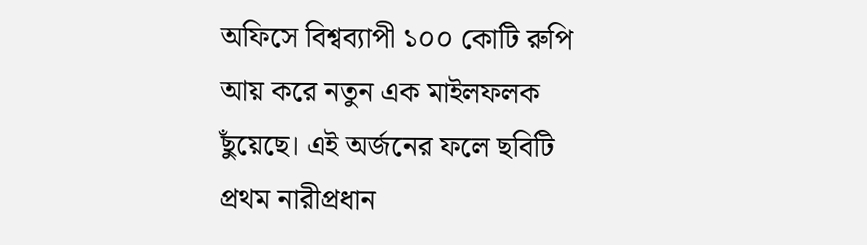অফিসে বিশ্বব্যাপী ১০০ কোটি রুপি আয় করে নতুন এক মাইলফলক ছুঁয়েছে। এই অর্জনের ফলে ছবিটি প্রথম নারীপ্রধান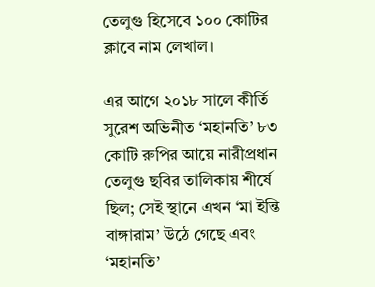তেলুগু হিসেবে ১০০ কোটির ক্লাবে নাম লেখাল।

এর আগে ২০১৮ সালে কীর্তি সুরেশ অভিনীত ‘মহানতি’ ৮৩ কোটি রুপির আয়ে নারীপ্রধান তেলুগু ছবির তালিকায় শীর্ষে ছিল; সেই স্থানে এখন ‘মা ইন্তি বাঙ্গারাম’ উঠে গেছে এবং ‘মহানতি’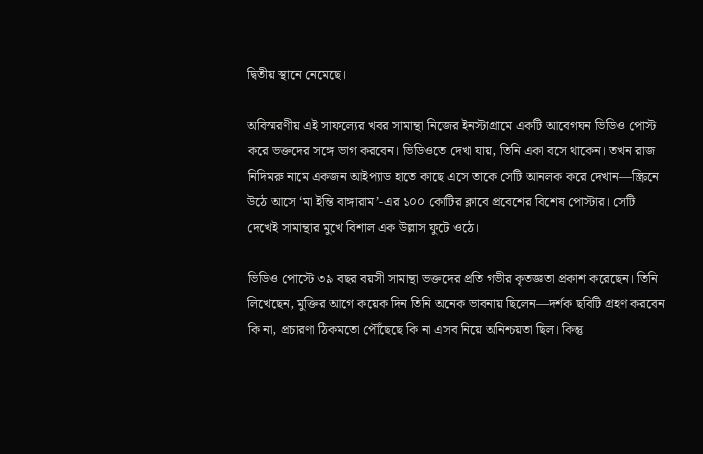দ্বিতীয় স্থানে নেমেছে।

অবিস্মরণীয় এই সাফল্যের খবর সামান্থা নিজের ইনস্টাগ্রামে একটি আবেগঘন ভিডিও পোস্ট করে ভক্তদের সঙ্গে ভাগ করবেন। ভিডিওতে দেখা যায়, তিনি একা বসে থাকেন। তখন রাজ নিদিমরু নামে একজন আইপ্যাড হাতে কাছে এসে তাকে সেটি আনলক করে দেখান—স্ক্রিনে উঠে আসে ‘মা ইন্তি বাঙ্গারাম’-এর ১০০ কোটির ক্লাবে প্রবেশের বিশেষ পোস্টার। সেটি দেখেই সামান্থার মুখে বিশাল এক উল্লাস ফুটে ওঠে।

ভিডিও পোস্টে ৩৯ বছর বয়সী সামান্থা ভক্তদের প্রতি গভীর কৃতজ্ঞতা প্রকাশ করেছেন। তিনি লিখেছেন, মুক্তির আগে কয়েক দিন তিনি অনেক ভাবনায় ছিলেন—দর্শক ছবিটি গ্রহণ করবেন কি না, প্রচারণা ঠিকমতো পৌঁছেছে কি না এসব নিয়ে অনিশ্চয়তা ছিল। কিন্তু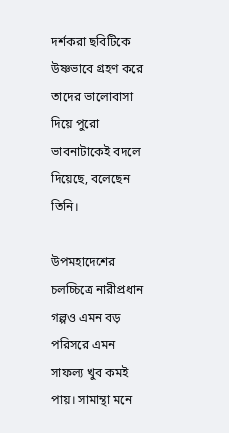দর্শকরা ছবিটিকে উষ্ণভাবে গ্রহণ করে তাদের ভালোবাসা দিয়ে পুরো ভাবনাটাকেই বদলে দিয়েছে, বলেছেন তিনি।

উপমহাদেশের চলচ্চিত্রে নারীপ্রধান গল্পও এমন বড় পরিসরে এমন সাফল্য খুব কমই পায়। সামান্থা মনে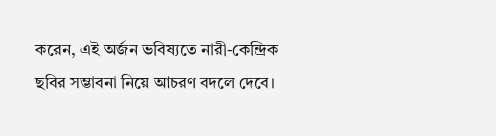করেন, এই অর্জন ভবিষ্যতে নারী-কেন্দ্রিক ছবির সম্ভাবনা নিয়ে আচরণ বদলে দেবে।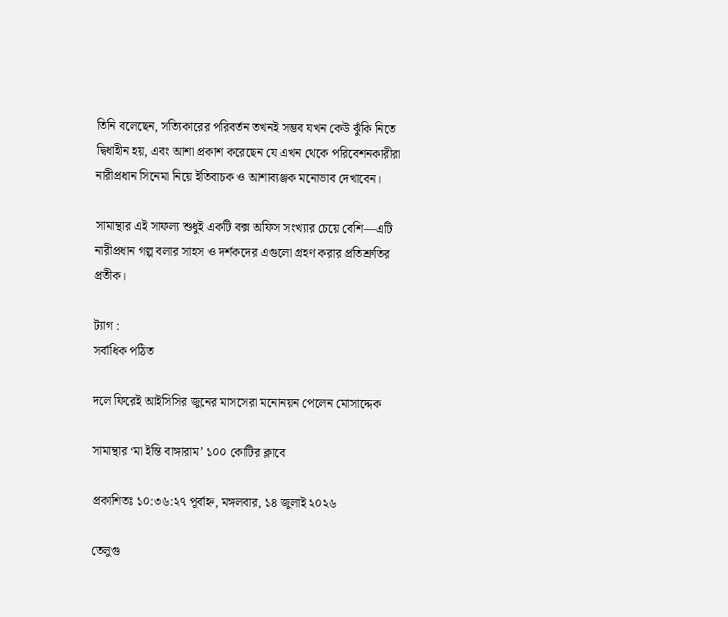তিনি বলেছেন, সত্যিকারের পরিবর্তন তখনই সম্ভব যখন কেউ ঝুঁকি নিতে দ্বিধাহীন হয়, এবং আশা প্রকাশ করেছেন যে এখন থেকে পরিবেশনকারীরা নারীপ্রধান সিনেমা নিয়ে ইতিবাচক ও আশাব্যঞ্জক মনোভাব দেখাবেন।

সামান্থার এই সাফল্য শুধুই একটি বক্স অফিস সংখ্যার চেয়ে বেশি—এটি নারীপ্রধান গল্প বলার সাহস ও দর্শকদের এগুলো গ্রহণ করার প্রতিশ্রুতির প্রতীক।

ট্যাগ :
সর্বাধিক পঠিত

দলে ফিরেই আইসিসির জুনের মাসসেরা মনোনয়ন পেলেন মোসাদ্দেক

সামান্থার ‘মা ইন্তি বাঙ্গারাম’ ১০০ কোটির ক্লাবে

প্রকাশিতঃ ১০:৩৬:২৭ পূর্বাহ্ন, মঙ্গলবার, ১৪ জুলাই ২০২৬

তেলুগু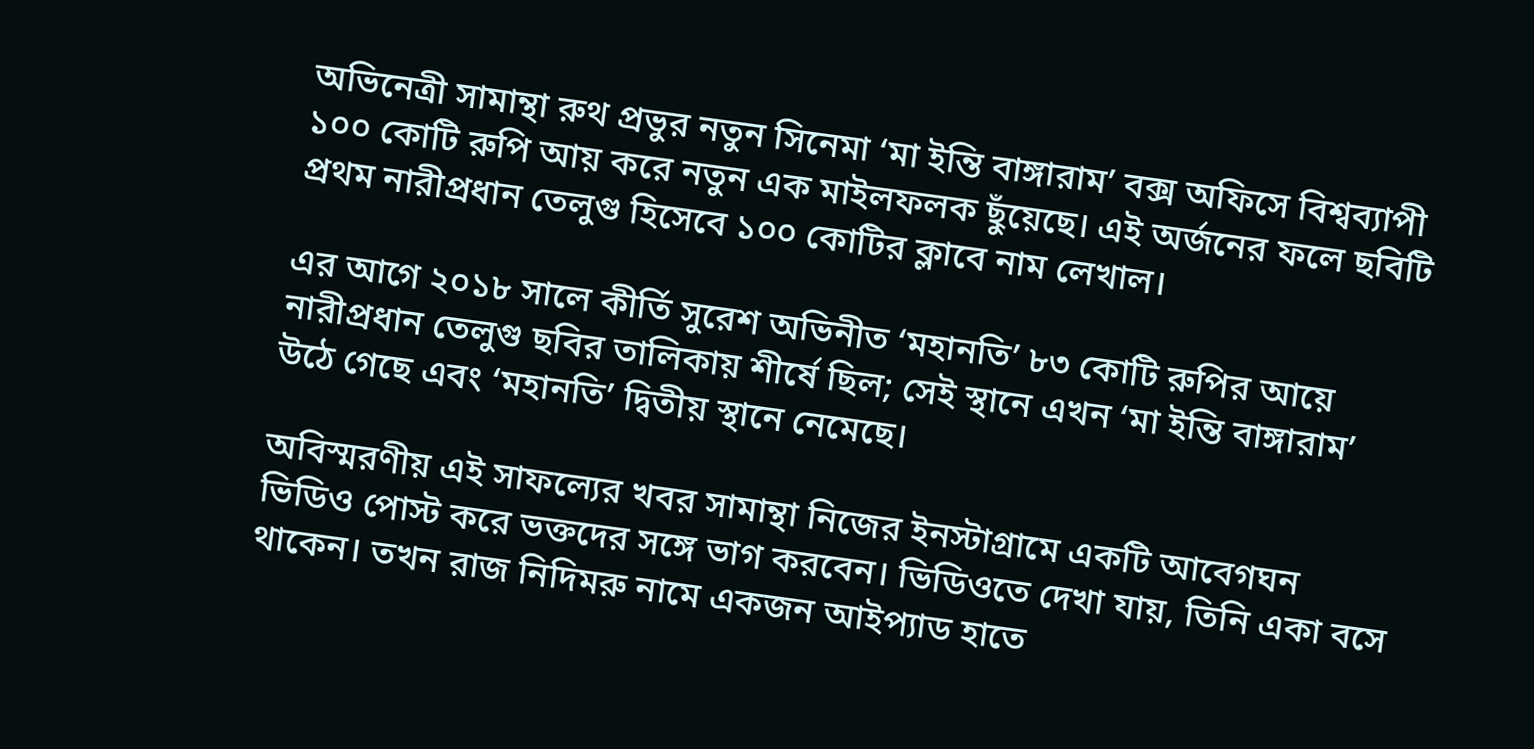অভিনেত্রী সামান্থা রুথ প্রভুর নতুন সিনেমা ‘মা ইন্তি বাঙ্গারাম’ বক্স অফিসে বিশ্বব্যাপী ১০০ কোটি রুপি আয় করে নতুন এক মাইলফলক ছুঁয়েছে। এই অর্জনের ফলে ছবিটি প্রথম নারীপ্রধান তেলুগু হিসেবে ১০০ কোটির ক্লাবে নাম লেখাল।

এর আগে ২০১৮ সালে কীর্তি সুরেশ অভিনীত ‘মহানতি’ ৮৩ কোটি রুপির আয়ে নারীপ্রধান তেলুগু ছবির তালিকায় শীর্ষে ছিল; সেই স্থানে এখন ‘মা ইন্তি বাঙ্গারাম’ উঠে গেছে এবং ‘মহানতি’ দ্বিতীয় স্থানে নেমেছে।

অবিস্মরণীয় এই সাফল্যের খবর সামান্থা নিজের ইনস্টাগ্রামে একটি আবেগঘন ভিডিও পোস্ট করে ভক্তদের সঙ্গে ভাগ করবেন। ভিডিওতে দেখা যায়, তিনি একা বসে থাকেন। তখন রাজ নিদিমরু নামে একজন আইপ্যাড হাতে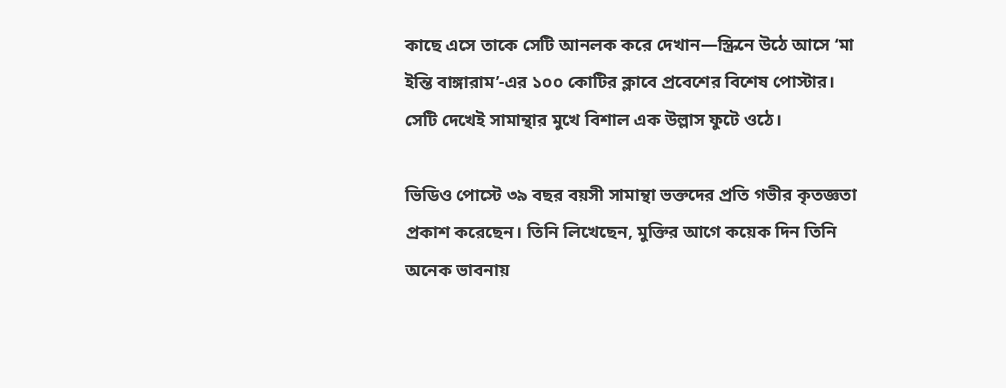কাছে এসে তাকে সেটি আনলক করে দেখান—স্ক্রিনে উঠে আসে ‘মা ইন্তি বাঙ্গারাম’-এর ১০০ কোটির ক্লাবে প্রবেশের বিশেষ পোস্টার। সেটি দেখেই সামান্থার মুখে বিশাল এক উল্লাস ফুটে ওঠে।

ভিডিও পোস্টে ৩৯ বছর বয়সী সামান্থা ভক্তদের প্রতি গভীর কৃতজ্ঞতা প্রকাশ করেছেন। তিনি লিখেছেন, মুক্তির আগে কয়েক দিন তিনি অনেক ভাবনায়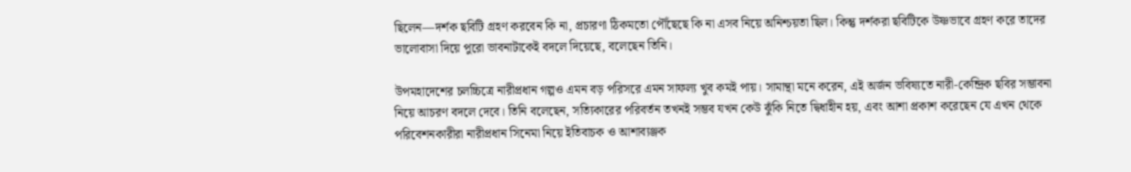ছিলেন—দর্শক ছবিটি গ্রহণ করবেন কি না, প্রচারণা ঠিকমতো পৌঁছেছে কি না এসব নিয়ে অনিশ্চয়তা ছিল। কিন্তু দর্শকরা ছবিটিকে উষ্ণভাবে গ্রহণ করে তাদের ভালোবাসা দিয়ে পুরো ভাবনাটাকেই বদলে দিয়েছে, বলেছেন তিনি।

উপমহাদেশের চলচ্চিত্রে নারীপ্রধান গল্পও এমন বড় পরিসরে এমন সাফল্য খুব কমই পায়। সামান্থা মনে করেন, এই অর্জন ভবিষ্যতে নারী-কেন্দ্রিক ছবির সম্ভাবনা নিয়ে আচরণ বদলে দেবে। তিনি বলেছেন, সত্যিকারের পরিবর্তন তখনই সম্ভব যখন কেউ ঝুঁকি নিতে দ্বিধাহীন হয়, এবং আশা প্রকাশ করেছেন যে এখন থেকে পরিবেশনকারীরা নারীপ্রধান সিনেমা নিয়ে ইতিবাচক ও আশাব্যঞ্জক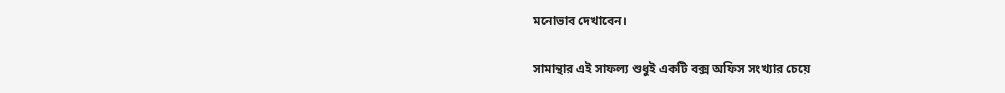মনোভাব দেখাবেন।

সামান্থার এই সাফল্য শুধুই একটি বক্স অফিস সংখ্যার চেয়ে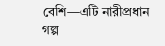বেশি—এটি নারীপ্রধান গল্প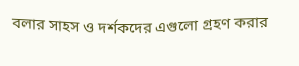বলার সাহস ও দর্শকদের এগুলো গ্রহণ করার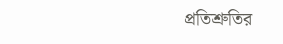প্রতিশ্রুতির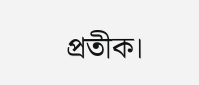প্রতীক।